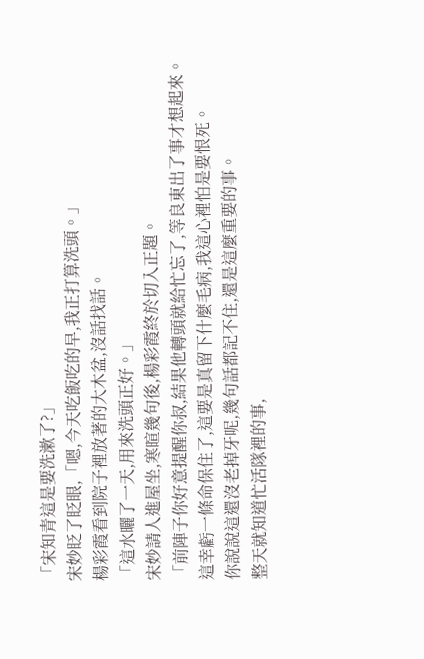「宋知青這是要洗漱了?」
宋妙眨了眨眼,「嗯,今天吃飯吃的早,我正打算洗頭。」
楊彩霞看到院子裡放著的大木盆,沒話找話。
「這水曬了一天,用來洗頭正好。」
宋妙請人進屋坐,寒暄幾句後,楊彩霞終於切入正題。
「前陣子你好意提醒你叔,結果他轉頭就給忙忘了,等良東出了事才想起來。
這幸虧一條命保住了,這要是真留下什麼毛病,我這心裡怕是要恨死。
你說說這還沒老掉牙呢,幾句話都記不住,還是這麼重要的事。
整天就知道忙活隊裡的事,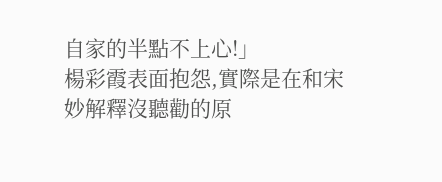自家的半點不上心!」
楊彩霞表面抱怨,實際是在和宋妙解釋沒聽勸的原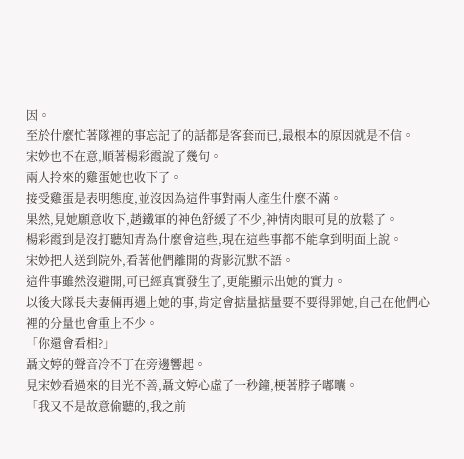因。
至於什麼忙著隊裡的事忘記了的話都是客套而已,最根本的原因就是不信。
宋妙也不在意,順著楊彩霞說了幾句。
兩人拎來的雞蛋她也收下了。
接受雞蛋是表明態度,並沒因為這件事對兩人產生什麼不滿。
果然,見她願意收下,趙鐵軍的神色舒緩了不少,神情肉眼可見的放鬆了。
楊彩霞到是沒打聽知青為什麼會這些,現在這些事都不能拿到明面上說。
宋妙把人送到院外,看著他們離開的背影沉默不語。
這件事雖然沒避開,可已經真實發生了,更能顯示出她的實力。
以後大隊長夫妻倆再遇上她的事,肯定會掂量掂量要不要得罪她,自己在他們心裡的分量也會重上不少。
「你還會看相?」
聶文婷的聲音冷不丁在旁邊響起。
見宋妙看過來的目光不善,聶文婷心虛了一秒鐘,梗著脖子嘟囔。
「我又不是故意偷聽的,我之前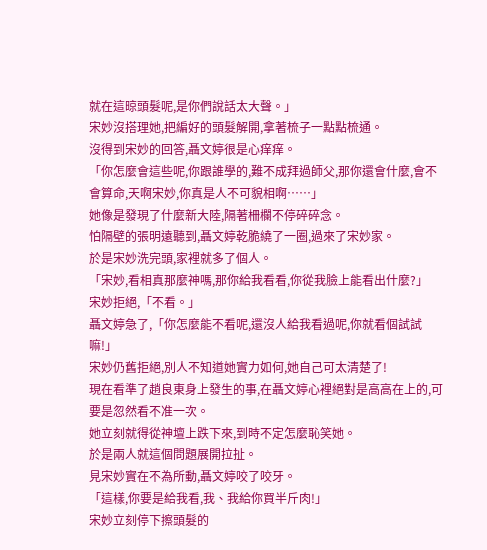就在這晾頭髮呢,是你們說話太大聲。」
宋妙沒搭理她,把編好的頭髮解開,拿著梳子一點點梳通。
沒得到宋妙的回答,聶文婷很是心痒痒。
「你怎麼會這些呢,你跟誰學的,難不成拜過師父,那你還會什麼,會不會算命,天啊宋妙,你真是人不可貌相啊……」
她像是發現了什麼新大陸,隔著柵欄不停碎碎念。
怕隔壁的張明遠聽到,聶文婷乾脆繞了一圈,過來了宋妙家。
於是宋妙洗完頭,家裡就多了個人。
「宋妙,看相真那麼神嗎,那你給我看看,你從我臉上能看出什麼?」
宋妙拒絕,「不看。」
聶文婷急了,「你怎麼能不看呢,還沒人給我看過呢,你就看個試試嘛!」
宋妙仍舊拒絕,別人不知道她實力如何,她自己可太清楚了!
現在看準了趙良東身上發生的事,在聶文婷心裡絕對是高高在上的,可要是忽然看不准一次。
她立刻就得從神壇上跌下來,到時不定怎麼恥笑她。
於是兩人就這個問題展開拉扯。
見宋妙實在不為所動,聶文婷咬了咬牙。
「這樣,你要是給我看,我、我給你買半斤肉!」
宋妙立刻停下擦頭髮的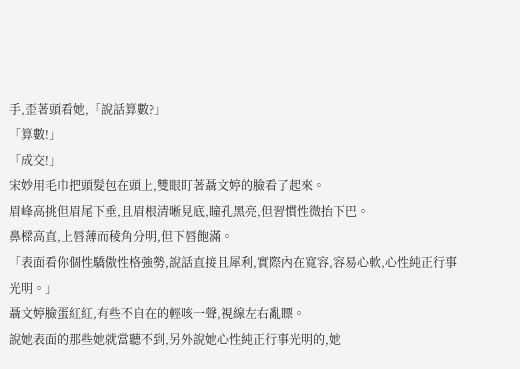手,歪著頭看她,「說話算數?」
「算數!」
「成交!」
宋妙用毛巾把頭髮包在頭上,雙眼盯著聶文婷的臉看了起來。
眉峰高挑但眉尾下垂,且眉根清晰見底,瞳孔黑亮,但習慣性微抬下巴。
鼻樑高直,上唇薄而稜角分明,但下唇飽滿。
「表面看你個性驕傲性格強勢,說話直接且犀利,實際內在寬容,容易心軟,心性純正行事光明。」
聶文婷臉蛋紅紅,有些不自在的輕咳一聲,視線左右亂瞟。
說她表面的那些她就當聽不到,另外說她心性純正行事光明的,她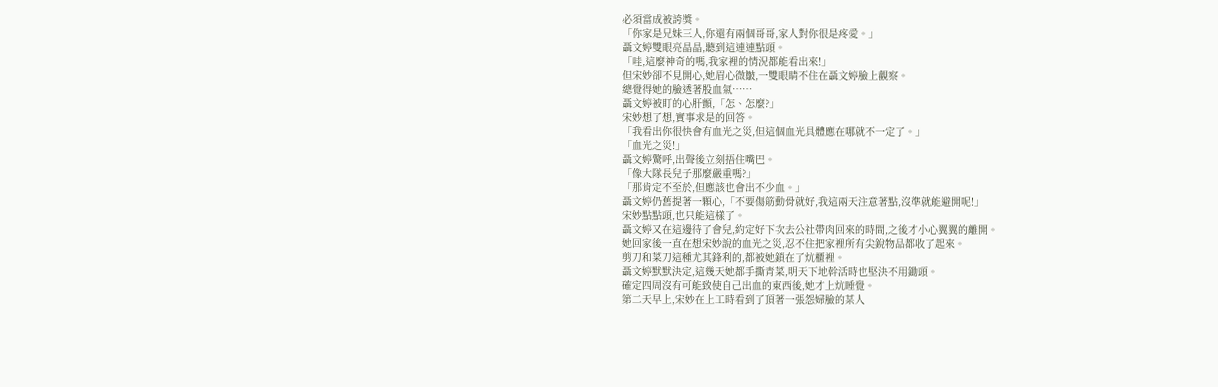必須當成被誇獎。
「你家是兄妹三人,你還有兩個哥哥,家人對你很是疼愛。」
聶文婷雙眼亮晶晶,聽到這連連點頭。
「哇,這麼神奇的嗎,我家裡的情況都能看出來!」
但宋妙卻不見開心,她眉心微皺,一雙眼睛不住在聶文婷臉上觀察。
總覺得她的臉透著股血氣……
聶文婷被盯的心肝顫,「怎、怎麼?」
宋妙想了想,實事求是的回答。
「我看出你很快會有血光之災,但這個血光具體應在哪就不一定了。」
「血光之災!」
聶文婷驚呼,出聲後立刻捂住嘴巴。
「像大隊長兒子那麼嚴重嗎?」
「那肯定不至於,但應該也會出不少血。」
聶文婷仍舊提著一顆心,「不要傷筋動骨就好,我這兩天注意著點,沒準就能避開呢!」
宋妙點點頭,也只能這樣了。
聶文婷又在這邊待了會兒,約定好下次去公社帶肉回來的時間,之後才小心翼翼的離開。
她回家後一直在想宋妙說的血光之災,忍不住把家裡所有尖銳物品都收了起來。
剪刀和菜刀這種尤其鋒利的,都被她鎖在了炕櫃裡。
聶文婷默默決定,這幾天她都手撕青菜,明天下地幹活時也堅決不用鋤頭。
確定四周沒有可能致使自己出血的東西後,她才上炕睡覺。
第二天早上,宋妙在上工時看到了頂著一張怨婦臉的某人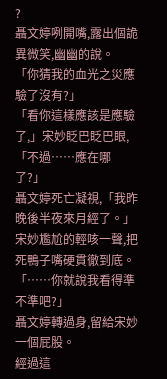?
聶文婷咧開嘴,露出個詭異微笑,幽幽的說。
「你猜我的血光之災應驗了沒有?」
「看你這樣應該是應驗了,」宋妙眨巴眨巴眼,「不過……應在哪了?」
聶文婷死亡凝視,「我昨晚後半夜來月經了。」
宋妙尷尬的輕咳一聲,把死鴨子嘴硬貫徹到底。
「……你就說我看得準不準吧?」
聶文婷轉過身,留給宋妙一個屁股。
經過這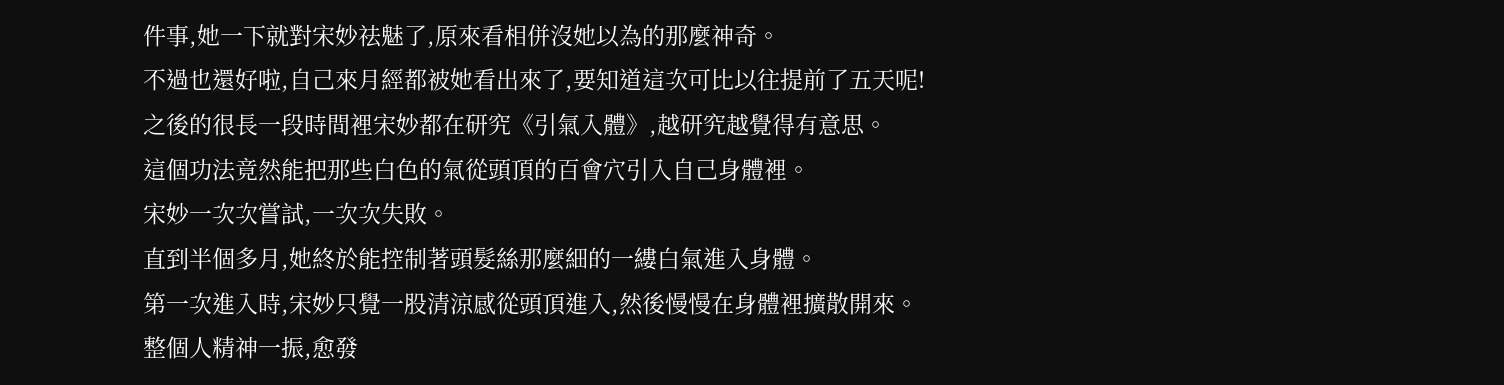件事,她一下就對宋妙祛魅了,原來看相併沒她以為的那麼神奇。
不過也還好啦,自己來月經都被她看出來了,要知道這次可比以往提前了五天呢!
之後的很長一段時間裡宋妙都在研究《引氣入體》,越研究越覺得有意思。
這個功法竟然能把那些白色的氣從頭頂的百會穴引入自己身體裡。
宋妙一次次嘗試,一次次失敗。
直到半個多月,她終於能控制著頭髮絲那麼細的一縷白氣進入身體。
第一次進入時,宋妙只覺一股清涼感從頭頂進入,然後慢慢在身體裡擴散開來。
整個人精神一振,愈發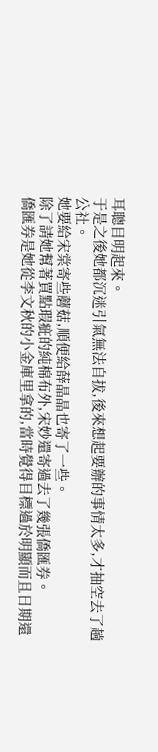耳聰目明起來。
于是之後她都沉迷引氣無法自拔,後來想起要辦的事情太多,才抽空去了趟公社。
她要給宋棠寄些蘑菇,順便給薛晶晶也寄了一些。
除了請她幫著買點瑕疵的純棉布外,宋妙還寄過去了幾張僑匯券。
僑匯券是她從李文秋的小金庫里拿的,當時覺得目標過於明顯而且日期還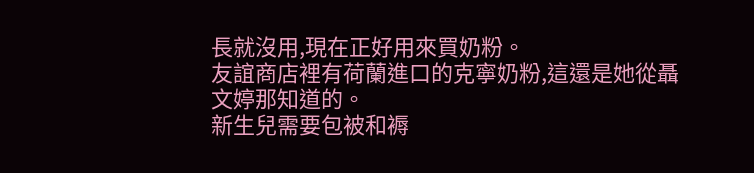長就沒用,現在正好用來買奶粉。
友誼商店裡有荷蘭進口的克寧奶粉,這還是她從聶文婷那知道的。
新生兒需要包被和褥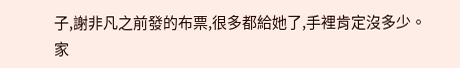子,謝非凡之前發的布票,很多都給她了,手裡肯定沒多少。
家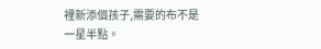裡新添個孩子,需要的布不是一星半點。